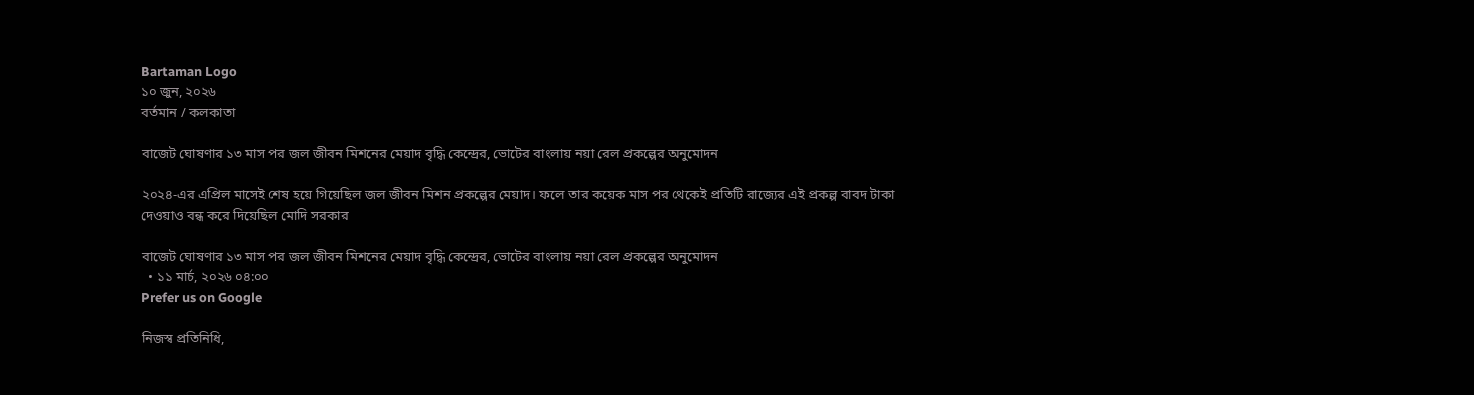Bartaman Logo
১০ জুন, ২০২৬
বর্তমান / কলকাতা

বাজেট ঘোষণার ১৩ মাস পর জল জীবন মিশনের মেয়াদ বৃদ্ধি কেন্দ্রের, ভোটের বাংলায় নয়া রেল প্রকল্পের অনুমোদন

২০২৪-এর এপ্রিল মাসেই শেষ হয়ে গিয়েছিল জল জীবন মিশন প্রকল্পের মেয়াদ। ফলে তার কয়েক মাস পর থেকেই প্রতিটি রাজ্যের এই প্রকল্প বাবদ টাকা দেওয়াও বন্ধ করে দিয়েছিল মোদি সরকার

বাজেট ঘোষণার ১৩ মাস পর জল জীবন মিশনের মেয়াদ বৃদ্ধি কেন্দ্রের, ভোটের বাংলায় নয়া রেল প্রকল্পের অনুমোদন
  • ১১ মার্চ, ২০২৬ ০৪:০০
Prefer us on Google

নিজস্ব প্রতিনিধি,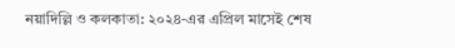নয়াদিল্লি ও কলকাতা: ২০২৪-এর এপ্রিল মাসেই শেষ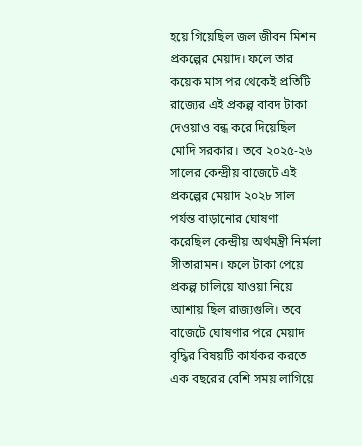হয়ে গিয়েছিল জল জীবন মিশন প্রকল্পের মেয়াদ। ফলে তার কয়েক মাস পর থেকেই প্রতিটি রাজ্যের এই প্রকল্প বাবদ টাকা দেওয়াও বন্ধ করে দিয়েছিল মোদি সরকার। তবে ২০২৫-২৬ সালের কেন্দ্রীয় বাজেটে এই প্রকল্পের মেয়াদ ২০২৮ সাল পর্যন্ত বাড়ানোর ঘোষণা করেছিল কেন্দ্রীয় অর্থমন্ত্রী নির্মলা সীতারামন। ফলে টাকা পেয়ে প্রকল্প চালিয়ে যাওয়া নিয়ে আশায় ছিল রাজ্যগুলি। তবে বাজেটে ঘোষণার পরে মেয়াদ বৃদ্ধির বিষয়টি কার্যকর করতে এক বছরের বেশি সময় লাগিয়ে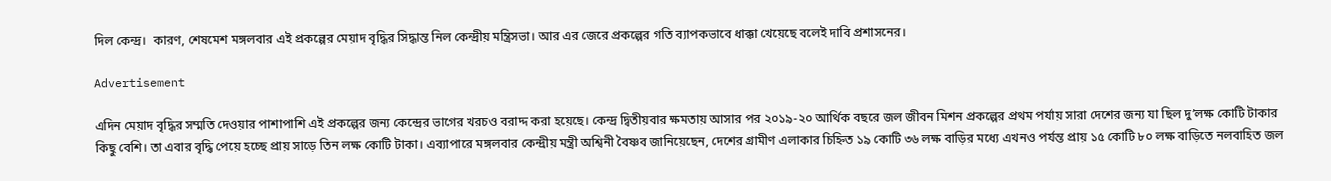দিল কেন্দ্র।  কারণ, শেষমেশ মঙ্গলবার এই প্রকল্পের মেয়াদ বৃদ্ধির সিদ্ধান্ত নিল কেন্দ্রীয় মন্ত্রিসভা। আর এর জেরে প্রকল্পের গতি ব্যাপকভাবে ধাক্কা খেয়েছে বলেই দাবি প্রশাসনের।

Advertisement

এদিন মেয়াদ বৃদ্ধির সম্মতি দেওয়ার পাশাপাশি এই প্রকল্পের জন্য কেন্দ্রের ভাগের খরচও বরাদ্দ করা হয়েছে। কেন্দ্র দ্বিতীয়বার ক্ষমতায় আসার পর ২০১৯-২০ আর্থিক বছরে জল জীবন মিশন প্রকল্পের প্রথম পর্যায় সারা দেশের জন্য যা ছিল দু’লক্ষ কোটি টাকার কিছু বেশি। তা এবার বৃদ্ধি পেয়ে হচ্ছে প্রায় সাড়ে তিন লক্ষ কোটি টাকা। এব্যাপারে মঙ্গলবার কেন্দ্রীয় মন্ত্রী অশ্বিনী বৈষ্ণব জানিয়েছেন, দেশের গ্রামীণ এলাকার চিহ্নিত ১৯ কোটি ৩৬ লক্ষ বাড়ির মধ্যে এখনও পর্যন্ত প্রায় ১৫ কোটি ৮০ লক্ষ বাড়িতে নলবাহিত জল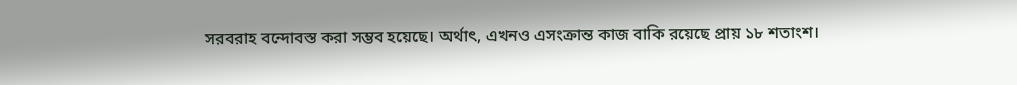সরবরাহ বন্দোবস্ত করা সম্ভব হয়েছে। অর্থাৎ, এখনও এসংক্রান্ত কাজ বাকি রয়েছে প্রায় ১৮ শতাংশ।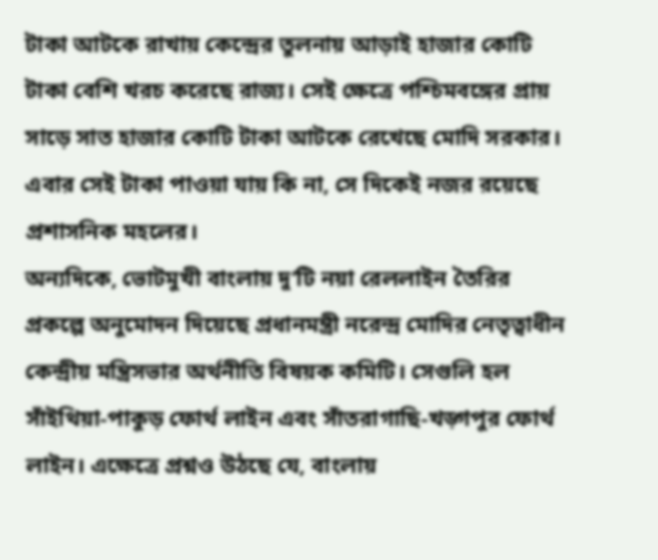টাকা আটকে রাখায় কেন্দ্রের তুলনায় আড়াই হাজার কোটি টাকা বেশি খরচ করেছে রাজ্য। সেই ক্ষেত্রে পশ্চিমবঙ্গের প্রায় সাড়ে সাত হাজার কোটি টাকা আটকে রেখেছে মোদি সরকার। এবার সেই টাকা পাওয়া যায় কি না, সে দিকেই নজর রয়েছে প্রশাসনিক মহলের।
অন্যদিকে, ভোটমুখী বাংলায় দু’টি নয়া রেললাইন তৈরির প্রকল্পে অনুমোদন দিয়েছে প্রধানমন্ত্রী নরেন্দ্র মোদির নেতৃত্বাধীন কেন্দ্রীয় মন্ত্রিসভার অর্থনীতি বিষয়ক কমিটি। সেগুলি হল সাঁইথিয়া-পাকুড় ফোর্থ লাইন এবং সাঁতরাগাছি-খড়্গপুর ফোর্থ লাইন। এক্ষেত্রে প্রশ্নও উঠছে যে, বাংলায়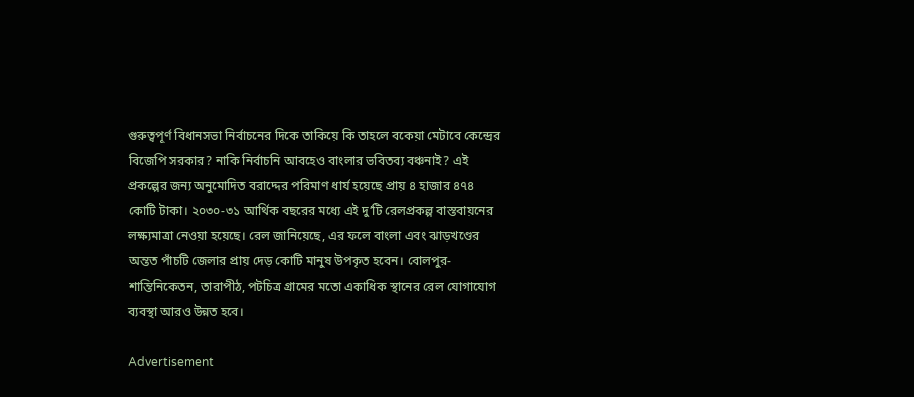গুরুত্বপূর্ণ বিধানসভা নির্বাচনের দিকে তাকিয়ে কি তাহলে বকেয়া মেটাবে কেন্দ্রের বিজেপি সরকার? নাকি নির্বাচনি আবহেও বাংলার ভবিতব্য বঞ্চনাই? এই প্রকল্পের জন্য অনুমোদিত বরাদ্দের পরিমাণ ধার্য হয়েছে প্রায় ৪ হাজার ৪৭৪ কোটি টাকা। ২০৩০-৩১ আর্থিক বছরের মধ্যে এই দু’টি রেলপ্রকল্প বাস্তবায়নের লক্ষ্যমাত্রা নেওয়া হয়েছে। রেল জানিয়েছে, এর ফলে বাংলা এবং ঝাড়খণ্ডের অন্তত পাঁচটি জেলার প্রায় দেড় কোটি মানুষ উপকৃত হবেন। বোলপুর-শান্তিনিকেতন, তারাপীঠ, পটচিত্র গ্রামের মতো একাধিক স্থানের রেল যোগাযোগ ব্যবস্থা আরও উন্নত হবে।

Advertisement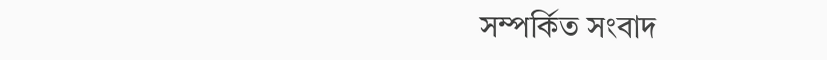সম্পর্কিত সংবাদ